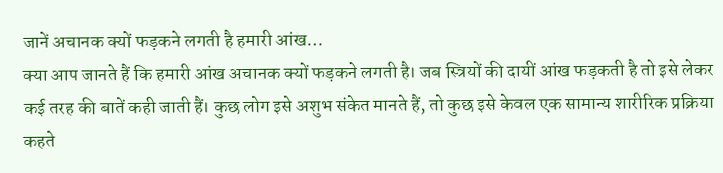जानें अचानक क्यों फड़कने लगती है हमारी आंख…
क्या आप जानते हैं कि हमारी आंख अचानक क्यों फड़कने लगती है। जब स्त्रियों की दायीं आंख फड़कती है तो इसे लेकर कई तरह की बातें कही जाती हैं। कुछ लोग इसे अशुभ संकेत मानते हैं, तो कुछ इसे केवल एक सामान्य शारीरिक प्रक्रिया कहते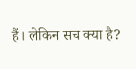हैं। लेकिन सच क्या है?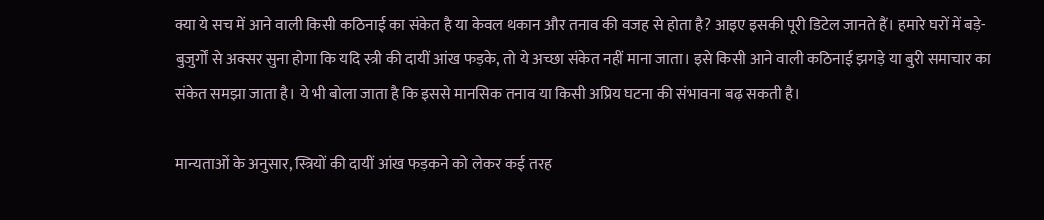क्या ये सच में आने वाली किसी कठिनाई का संकेत है या केवल थकान और तनाव की वजह से होता है? आइए इसकी पूरी डिटेल जानते हैं। हमारे घरों में बड़े-बुजुर्गों से अक्सर सुना होगा कि यदि स्त्री की दायीं आंख फड़के, तो ये अच्छा संकेत नहीं माना जाता। इसे किसी आने वाली कठिनाई झगड़े या बुरी समाचार का संकेत समझा जाता है। ये भी बोला जाता है कि इससे मानसिक तनाव या किसी अप्रिय घटना की संभावना बढ़ सकती है।

मान्यताओं के अनुसार, स्त्रियों की दायीं आंख फड़कने को लेकर कई तरह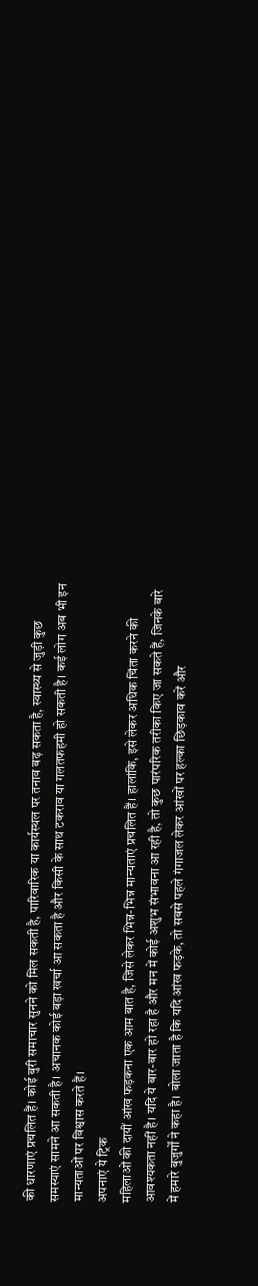की धारणाएं प्रचलित हैं। कोई बुरी समाचार सुनने को मिल सकती है, पारिवारिक या कार्यस्थल पर तनाव बढ़ सकता है, स्वास्थ्य से जुड़ी कुछ समस्याएं सामने आ सकती है। अचानक कोई बड़ा खर्चा आ सकता है और किसी के साथ टकराव या गलतफहमी हो सकती है। कई लोग अब भी इन मान्यताओं पर विश्वास करते हैं।
अपनाएं ये ट्रिक
महिलाओं की दायीं आंख फड़कना एक आम बात है, जिसे लेकर भिन्न-भिन्न मान्यताएं प्रचलित हैं। हालांकि, इसे लेकर अधिक चिंता करने की आवश्यकता नहीं है। यदि ये बार-बार हो रहा है और मन में कोई अशुभ संभावना आ रही है, तो कुछ पारंपरिक तरीका किए जा सकते हैं, जिनके बारे में हमारे बुजुर्गों ने कहा है। बोला जाता है कि यदि आंख फड़के, तो सबसे पहले गंगाजल लेकर आंखों पर हल्का छिड़काव करें और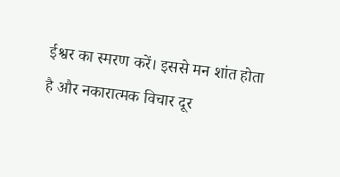ईश्वर का स्मरण करें। इससे मन शांत होता है और नकारात्मक विचार दूर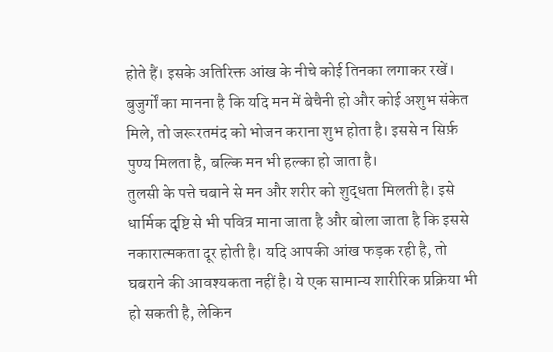होते हैं। इसके अतिरिक्त आंख के नीचे कोई तिनका लगाकर रखें। बुजुर्गों का मानना है कि यदि मन में बेचैनी हो और कोई अशुभ संकेत मिले, तो जरूरतमंद को भोजन कराना शुभ होता है। इससे न सिर्फ़ पुण्य मिलता है, बल्कि मन भी हल्का हो जाता है।
तुलसी के पत्ते चबाने से मन और शरीर को शुद्धता मिलती है। इसे धार्मिक दृष्टि से भी पवित्र माना जाता है और बोला जाता है कि इससे नकारात्मकता दूर होती है। यदि आपकी आंख फड़क रही है, तो घबराने की आवश्यकता नहीं है। ये एक सामान्य शारीरिक प्रक्रिया भी हो सकती है, लेकिन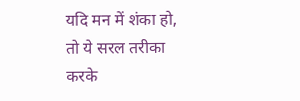यदि मन में शंका हो, तो ये सरल तरीका करके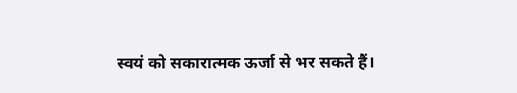स्वयं को सकारात्मक ऊर्जा से भर सकते हैं।